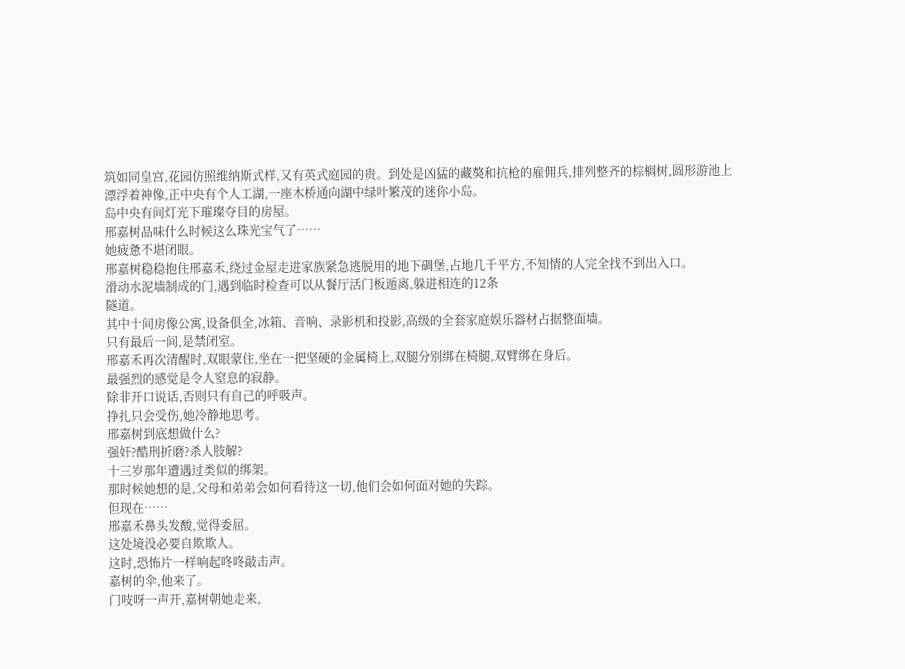筑如同皇宫,花园仿照维纳斯式样,又有英式庭园的贵。到处是凶猛的藏獒和抗枪的雇佣兵,排列整齐的棕榈树,圆形游池上漂浮着神像,正中央有个人工湖,一座木桥通向湖中绿叶繁茂的迷你小岛。
岛中央有间灯光下璀璨夺目的房屋。
邢嘉树品味什么时候这么珠光宝气了……
她疲惫不堪闭眼。
邢嘉树稳稳抱住邢嘉禾,绕过金屋走进家族紧急逃脱用的地下碉堡,占地几千平方,不知情的人完全找不到出入口。
滑动水泥墙制成的门,遇到临时检查可以从餐厅活门板遁离,躲进相连的12条
隧道。
其中十间房像公寓,设备俱全,冰箱、音响、录影机和投影,高级的全套家庭娱乐器材占据整面墙。
只有最后一间,是禁闭室。
邢嘉禾再次清醒时,双眼蒙住,坐在一把坚硬的金属椅上,双腿分别绑在椅腿,双臂绑在身后。
最强烈的感觉是令人窒息的寂静。
除非开口说话,否则只有自己的呼吸声。
挣扎只会受伤,她冷静地思考。
邢嘉树到底想做什么?
强奸?酷刑折磨?杀人肢解?
十三岁那年遭遇过类似的绑架。
那时候她想的是,父母和弟弟会如何看待这一切,他们会如何面对她的失踪。
但现在……
邢嘉禾鼻头发酸,觉得委屈。
这处境没必要自欺欺人。
这时,恐怖片一样响起咚咚敲击声。
嘉树的伞,他来了。
门吱呀一声开,嘉树朝她走来,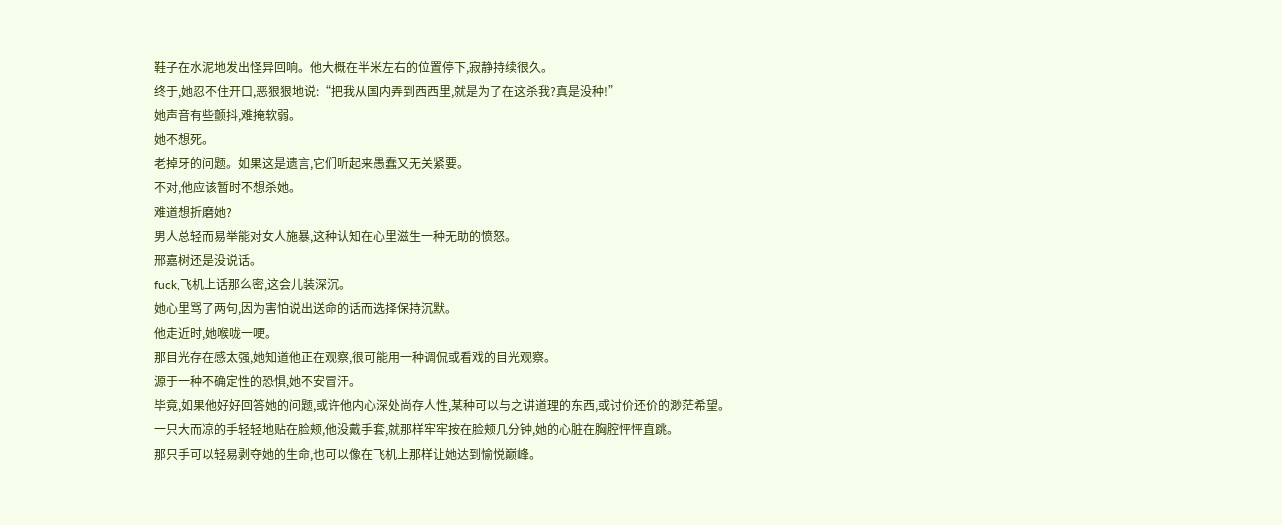鞋子在水泥地发出怪异回响。他大概在半米左右的位置停下,寂静持续很久。
终于,她忍不住开口,恶狠狠地说:“把我从国内弄到西西里,就是为了在这杀我?真是没种!”
她声音有些颤抖,难掩软弱。
她不想死。
老掉牙的问题。如果这是遗言,它们听起来愚蠢又无关紧要。
不对,他应该暂时不想杀她。
难道想折磨她?
男人总轻而易举能对女人施暴,这种认知在心里滋生一种无助的愤怒。
邢嘉树还是没说话。
fuck,飞机上话那么密,这会儿装深沉。
她心里骂了两句,因为害怕说出送命的话而选择保持沉默。
他走近时,她喉咙一哽。
那目光存在感太强,她知道他正在观察,很可能用一种调侃或看戏的目光观察。
源于一种不确定性的恐惧,她不安冒汗。
毕竟,如果他好好回答她的问题,或许他内心深处尚存人性,某种可以与之讲道理的东西,或讨价还价的渺茫希望。
一只大而凉的手轻轻地贴在脸颊,他没戴手套,就那样牢牢按在脸颊几分钟,她的心脏在胸腔怦怦直跳。
那只手可以轻易剥夺她的生命,也可以像在飞机上那样让她达到愉悦巅峰。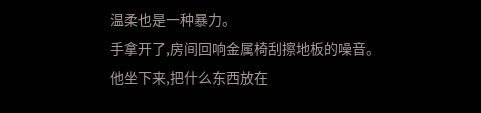温柔也是一种暴力。
手拿开了,房间回响金属椅刮擦地板的噪音。
他坐下来,把什么东西放在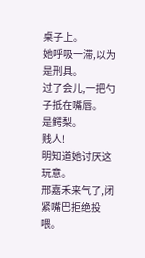桌子上。
她呼吸一滞,以为是刑具。
过了会儿,一把勺子抵在嘴唇。
是鳄梨。
贱人!
明知道她讨厌这玩意。
邢嘉禾来气了,闭紧嘴巴拒绝投喂。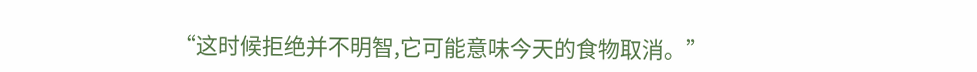“这时候拒绝并不明智,它可能意味今天的食物取消。”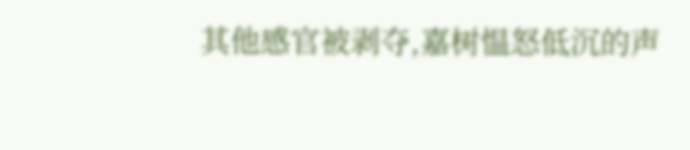其他感官被剥夺,嘉树愠怒低沉的声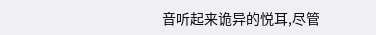音听起来诡异的悦耳,尽管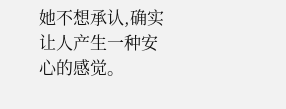她不想承认,确实让人产生一种安心的感觉。